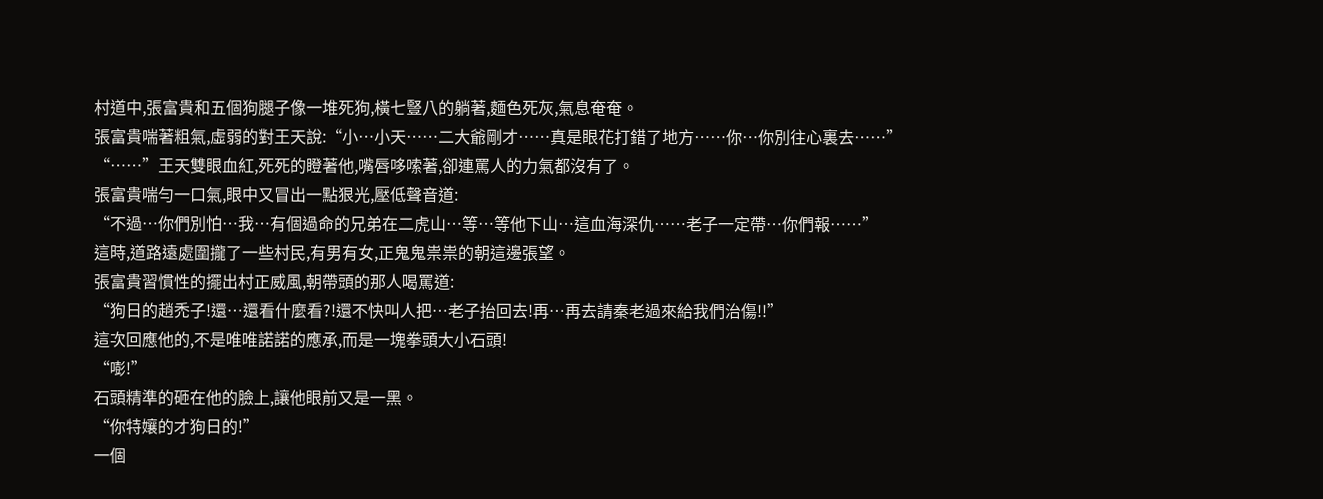村道中,張富貴和五個狗腿子像一堆死狗,橫七豎八的躺著,麵色死灰,氣息奄奄。
張富貴喘著粗氣,虛弱的對王天說:“小…小天……二大爺剛才……真是眼花打錯了地方……你…你別往心裏去……”
“……”王天雙眼血紅,死死的瞪著他,嘴唇哆嗦著,卻連罵人的力氣都沒有了。
張富貴喘勻一口氣,眼中又冒出一點狠光,壓低聲音道:
“不過…你們別怕…我…有個過命的兄弟在二虎山…等…等他下山…這血海深仇……老子一定帶…你們報……”
這時,道路遠處圍攏了一些村民,有男有女,正鬼鬼祟祟的朝這邊張望。
張富貴習慣性的擺出村正威風,朝帶頭的那人喝罵道:
“狗日的趙禿子!還…還看什麼看?!還不快叫人把…老子抬回去!再…再去請秦老過來給我們治傷!!”
這次回應他的,不是唯唯諾諾的應承,而是一塊拳頭大小石頭!
“嘭!”
石頭精準的砸在他的臉上,讓他眼前又是一黑。
“你特孃的才狗日的!”
一個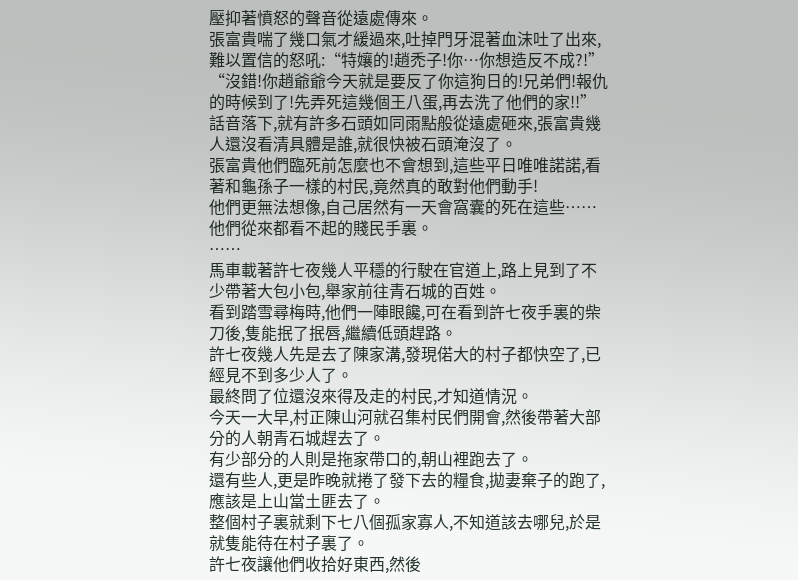壓抑著憤怒的聲音從遠處傳來。
張富貴喘了幾口氣才緩過來,吐掉門牙混著血沫吐了出來,難以置信的怒吼:“特孃的!趙禿子!你…你想造反不成?!”
“沒錯!你趙爺爺今天就是要反了你這狗日的!兄弟們!報仇的時候到了!先弄死這幾個王八蛋,再去洗了他們的家!!”
話音落下,就有許多石頭如同雨點般從遠處砸來,張富貴幾人還沒看清具體是誰,就很快被石頭淹沒了。
張富貴他們臨死前怎麼也不會想到,這些平日唯唯諾諾,看著和龜孫子一樣的村民,竟然真的敢對他們動手!
他們更無法想像,自己居然有一天會窩囊的死在這些……他們從來都看不起的賤民手裏。
……
馬車載著許七夜幾人平穩的行駛在官道上,路上見到了不少帶著大包小包,舉家前往青石城的百姓。
看到踏雪尋梅時,他們一陣眼饞,可在看到許七夜手裏的柴刀後,隻能抿了抿唇,繼續低頭趕路。
許七夜幾人先是去了陳家溝,發現偌大的村子都快空了,已經見不到多少人了。
最終問了位還沒來得及走的村民,才知道情況。
今天一大早,村正陳山河就召集村民們開會,然後帶著大部分的人朝青石城趕去了。
有少部分的人則是拖家帶口的,朝山裡跑去了。
還有些人,更是昨晚就捲了發下去的糧食,拋妻棄子的跑了,應該是上山當土匪去了。
整個村子裏就剩下七八個孤家寡人,不知道該去哪兒,於是就隻能待在村子裏了。
許七夜讓他們收拾好東西,然後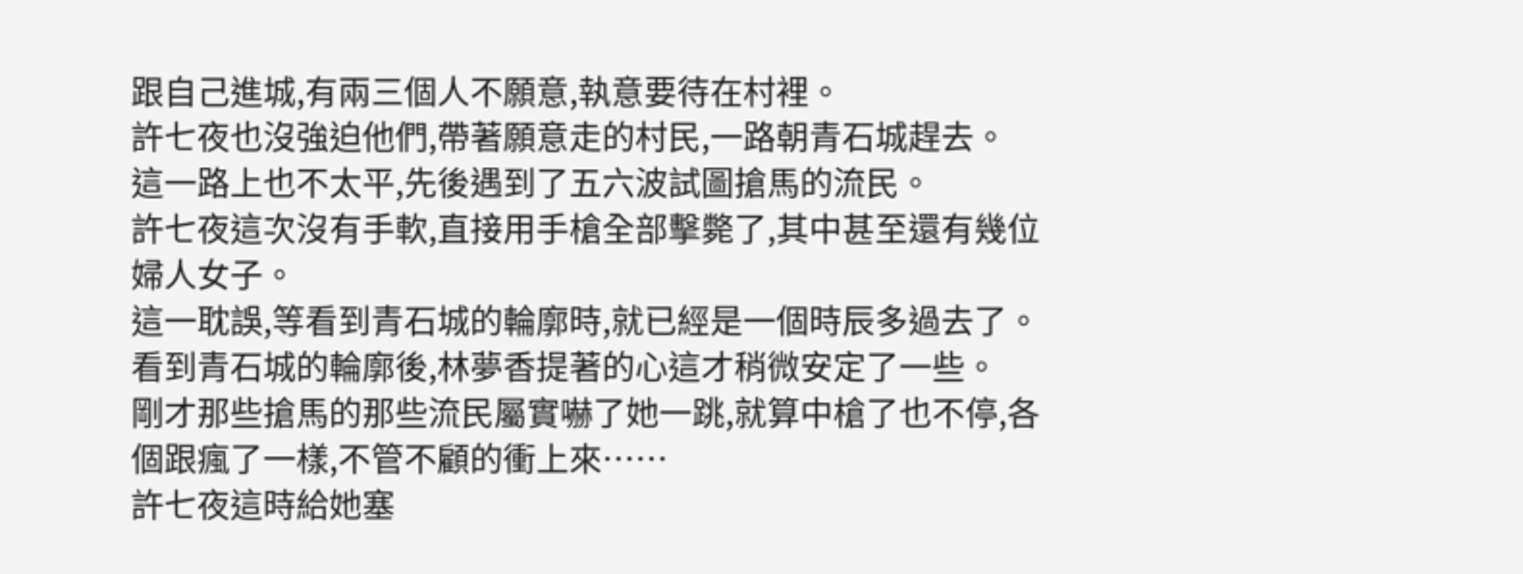跟自己進城,有兩三個人不願意,執意要待在村裡。
許七夜也沒強迫他們,帶著願意走的村民,一路朝青石城趕去。
這一路上也不太平,先後遇到了五六波試圖搶馬的流民。
許七夜這次沒有手軟,直接用手槍全部擊斃了,其中甚至還有幾位婦人女子。
這一耽誤,等看到青石城的輪廓時,就已經是一個時辰多過去了。
看到青石城的輪廓後,林夢香提著的心這才稍微安定了一些。
剛才那些搶馬的那些流民屬實嚇了她一跳,就算中槍了也不停,各個跟瘋了一樣,不管不顧的衝上來……
許七夜這時給她塞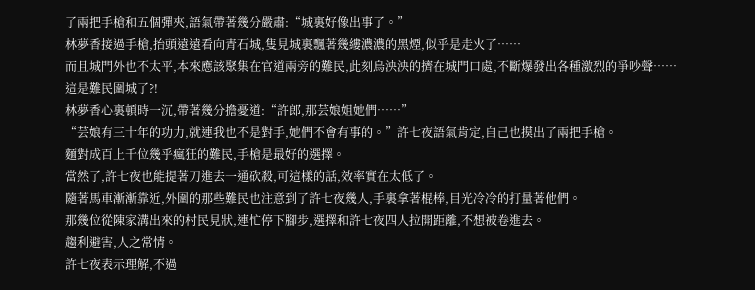了兩把手槍和五個彈夾,語氣帶著幾分嚴肅:“城裏好像出事了。”
林夢香接過手槍,抬頭遠遠看向青石城,隻見城裏飄著幾縷濃濃的黑煙,似乎是走火了……
而且城門外也不太平,本來應該聚集在官道兩旁的難民,此刻烏泱泱的擠在城門口處,不斷爆發出各種激烈的爭吵聲……
這是難民圍城了?!
林夢香心裏頓時一沉,帶著幾分擔憂道:“許郎,那芸娘姐她們……”
“芸娘有三十年的功力,就連我也不是對手,她們不會有事的。”許七夜語氣肯定,自己也摸出了兩把手槍。
麵對成百上千位幾乎瘋狂的難民,手槍是最好的選擇。
當然了,許七夜也能提著刀進去一通砍殺,可這樣的話,效率實在太低了。
隨著馬車漸漸靠近,外圍的那些難民也注意到了許七夜幾人,手裏拿著棍棒,目光冷冷的打量著他們。
那幾位從陳家溝出來的村民見狀,連忙停下腳步,選擇和許七夜四人拉開距離,不想被卷進去。
趨利避害,人之常情。
許七夜表示理解,不過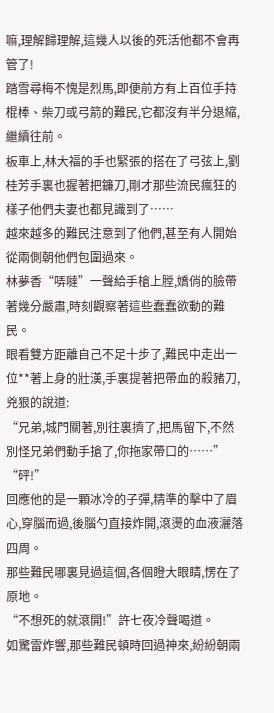嘛,理解歸理解,這幾人以後的死活他都不會再管了!
踏雪尋梅不愧是烈馬,即便前方有上百位手持棍棒、柴刀或弓箭的難民,它都沒有半分退縮,繼續往前。
板車上,林大福的手也緊張的搭在了弓弦上,劉桂芳手裏也握著把鐮刀,剛才那些流民瘋狂的樣子他們夫妻也都見識到了……
越來越多的難民注意到了他們,甚至有人開始從兩側朝他們包圍過來。
林夢香“哢噠”一聲給手槍上膛,嬌俏的臉帶著幾分嚴肅,時刻觀察著這些蠢蠢欲動的難民。
眼看雙方距離自己不足十步了,難民中走出一位**著上身的壯漢,手裏提著把帶血的殺豬刀,兇狠的說道:
“兄弟,城門關著,別往裏擠了,把馬留下,不然別怪兄弟們動手搶了,你拖家帶口的……”
“砰!”
回應他的是一顆冰冷的子彈,精準的擊中了眉心,穿腦而過,後腦勺直接炸開,滾燙的血液灑落四周。
那些難民哪裏見過這個,各個瞪大眼睛,愣在了原地。
“不想死的就滾開!”許七夜冷聲喝道。
如驚雷炸響,那些難民頓時回過神來,紛紛朝兩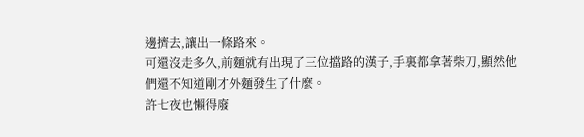邊擠去,讓出一條路來。
可還沒走多久,前麵就有出現了三位擋路的漢子,手裏都拿著柴刀,顯然他們還不知道剛才外麵發生了什麼。
許七夜也懶得廢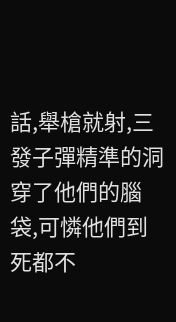話,舉槍就射,三發子彈精準的洞穿了他們的腦袋,可憐他們到死都不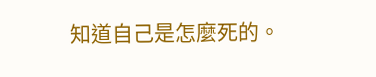知道自己是怎麼死的。